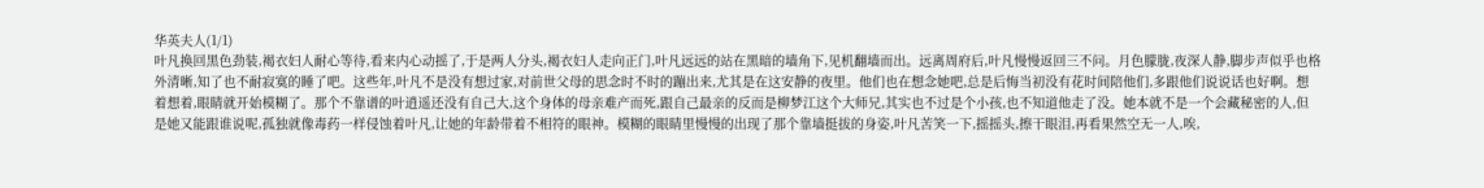华英夫人(1/1)
叶凡换回黑色劲装,褐衣妇人耐心等待,看来内心动摇了,于是两人分头,褐衣妇人走向正门,叶凡远远的站在黑暗的墙角下,见机翻墙而出。远离周府后,叶凡慢慢返回三不问。月色朦胧,夜深人静,脚步声似乎也格外清晰,知了也不耐寂寞的睡了吧。这些年,叶凡不是没有想过家,对前世父母的思念时不时的蹦出来,尤其是在这安静的夜里。他们也在想念她吧,总是后悔当初没有花时间陪他们,多跟他们说说话也好啊。想着想着,眼睛就开始模糊了。那个不靠谱的叶逍遥还没有自己大,这个身体的母亲难产而死,跟自己最亲的反而是柳梦江这个大师兄,其实也不过是个小孩,也不知道他走了没。她本就不是一个会藏秘密的人,但是她又能跟谁说呢,孤独就像毒药一样侵蚀着叶凡,让她的年龄带着不相符的眼神。模糊的眼睛里慢慢的出现了那个靠墙挺拔的身姿,叶凡苦笑一下,摇摇头,擦干眼泪,再看果然空无一人,唉,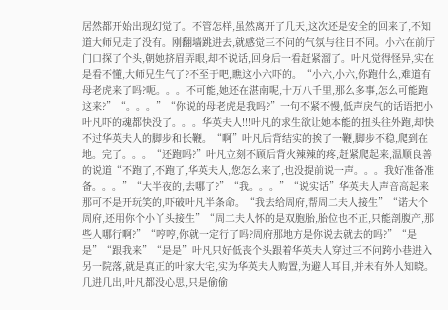居然都开始出现幻觉了。不管怎样,虽然离开了几天,这次还是安全的回来了,不知道大师兄走了没有。刚翻墙跳进去,就感觉三不问的气氛与往日不同。小六在前厅门口探了个头,朝她挤眉弄眼,却不说话,回身后一看赶紧溜了。叶凡觉得怪异,实在是看不懂,大师兄生气了?不至于吧,瞧这小六吓的。“小六,小六,你跑什么,难道有母老虎来了吗?呃。。。不可能,她还在湛南呢,十万八千里,那么多事,怎么可能跑这来?”“。。。”“你说的母老虎是我吗?”一句不紧不慢,低声戾气的话语把小叶凡吓的魂都快没了。。。华英夫人!!!叶凡的求生欲让她本能的扭头往外跑,却快不过华英夫人的脚步和长鞭。“啊”叶凡后背结实的挨了一鞭,脚步不稳,爬到在地。完了。。。“还跑吗?”叶凡立刻不顾后背火辣辣的疼,赶紧爬起来,温顺良善的说道“不跑了,不跑了,华英夫人,您怎么来了,也没提前说一声。。。我好准备准备。。。”“大半夜的,去哪了?”“我。。。”“说实话”华英夫人声音高起来那可不是开玩笑的,吓破叶凡半条命。“我去给周府,帮周二夫人接生”“诺大个周府,还用你个小丫头接生”“周二夫人怀的是双胞胎,胎位也不正,只能剖腹产,那些人哪行啊?”“哼哼,你就一定行了吗?周府那地方是你说去就去的吗?”“是是”“跟我来”“是是”叶凡只好低丧个头跟着华英夫人穿过三不问跨小巷进入另一院落,就是真正的叶家大宅,实为华英夫人购置,为避人耳目,并未有外人知晓。几进几出,叶凡都没心思,只是偷偷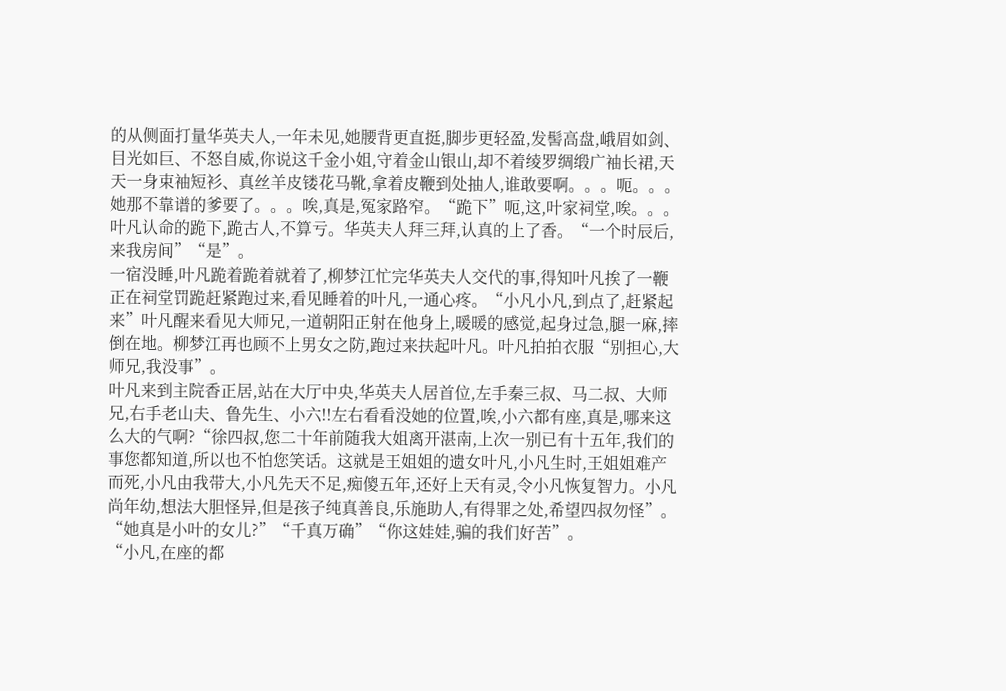的从侧面打量华英夫人,一年未见,她腰背更直挺,脚步更轻盈,发髻高盘,峨眉如剑、目光如巨、不怒自威,你说这千金小姐,守着金山银山,却不着绫罗绸缎广袖长裙,天天一身束袖短衫、真丝羊皮镂花马靴,拿着皮鞭到处抽人,谁敢要啊。。。呃。。。她那不靠谱的爹要了。。。唉,真是,冤家路窄。“跪下”呃,这,叶家祠堂,唉。。。叶凡认命的跪下,跪古人,不算亏。华英夫人拜三拜,认真的上了香。“一个时辰后,来我房间”“是”。
一宿没睡,叶凡跪着跪着就着了,柳梦江忙完华英夫人交代的事,得知叶凡挨了一鞭正在祠堂罚跪赶紧跑过来,看见睡着的叶凡,一通心疼。“小凡小凡,到点了,赶紧起来”叶凡醒来看见大师兄,一道朝阳正射在他身上,暖暖的感觉,起身过急,腿一麻,摔倒在地。柳梦江再也顾不上男女之防,跑过来扶起叶凡。叶凡拍拍衣服“别担心,大师兄,我没事”。
叶凡来到主院香正居,站在大厅中央,华英夫人居首位,左手秦三叔、马二叔、大师兄,右手老山夫、鲁先生、小六!!左右看看没她的位置,唉,小六都有座,真是,哪来这么大的气啊?“徐四叔,您二十年前随我大姐离开湛南,上次一别已有十五年,我们的事您都知道,所以也不怕您笑话。这就是王姐姐的遗女叶凡,小凡生时,王姐姐难产而死,小凡由我带大,小凡先天不足,痴傻五年,还好上天有灵,令小凡恢复智力。小凡尚年幼,想法大胆怪异,但是孩子纯真善良,乐施助人,有得罪之处,希望四叔勿怪”。“她真是小叶的女儿?”“千真万确”“你这娃娃,骗的我们好苦”。
“小凡,在座的都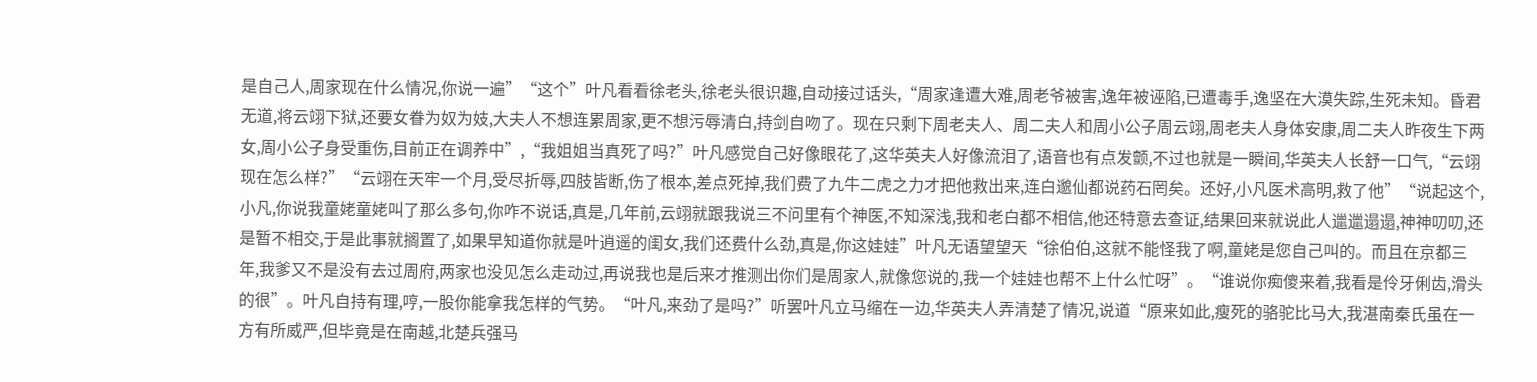是自己人,周家现在什么情况,你说一遍”“这个”叶凡看看徐老头,徐老头很识趣,自动接过话头,“周家逢遭大难,周老爷被害,逸年被诬陷,已遭毒手,逸坚在大漠失踪,生死未知。昏君无道,将云翊下狱,还要女眷为奴为妓,大夫人不想连累周家,更不想污辱清白,持剑自吻了。现在只剩下周老夫人、周二夫人和周小公子周云翊,周老夫人身体安康,周二夫人昨夜生下两女,周小公子身受重伤,目前正在调养中”,“我姐姐当真死了吗?”叶凡感觉自己好像眼花了,这华英夫人好像流泪了,语音也有点发颤,不过也就是一瞬间,华英夫人长舒一口气,“云翊现在怎么样?”“云翊在天牢一个月,受尽折辱,四肢皆断,伤了根本,差点死掉,我们费了九牛二虎之力才把他救出来,连白邈仙都说药石罔矣。还好,小凡医术高明,救了他”“说起这个,小凡,你说我童姥童姥叫了那么多句,你咋不说话,真是,几年前,云翊就跟我说三不问里有个神医,不知深浅,我和老白都不相信,他还特意去查证,结果回来就说此人邋邋遢遢,神神叨叨,还是暂不相交,于是此事就搁置了,如果早知道你就是叶逍遥的闺女,我们还费什么劲,真是,你这娃娃”叶凡无语望望天“徐伯伯,这就不能怪我了啊,童姥是您自己叫的。而且在京都三年,我爹又不是没有去过周府,两家也没见怎么走动过,再说我也是后来才推测出你们是周家人,就像您说的,我一个娃娃也帮不上什么忙呀”。“谁说你痴傻来着,我看是伶牙俐齿,滑头的很”。叶凡自持有理,哼,一股你能拿我怎样的气势。“叶凡,来劲了是吗?”听罢叶凡立马缩在一边,华英夫人弄清楚了情况,说道“原来如此,瘦死的骆驼比马大,我湛南秦氏虽在一方有所威严,但毕竟是在南越,北楚兵强马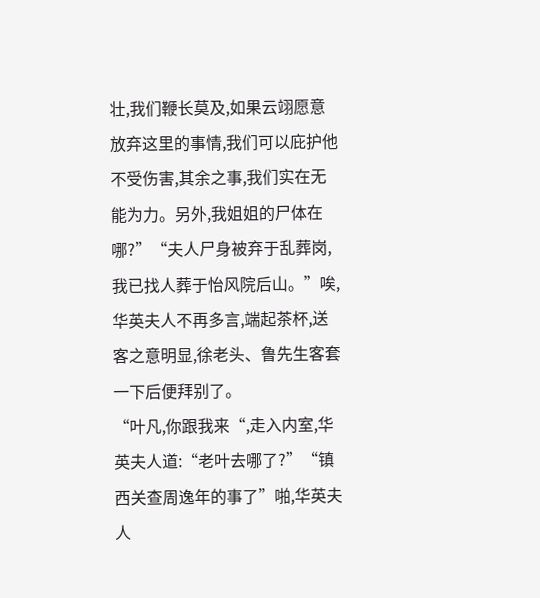壮,我们鞭长莫及,如果云翊愿意放弃这里的事情,我们可以庇护他不受伤害,其余之事,我们实在无能为力。另外,我姐姐的尸体在哪?”“夫人尸身被弃于乱葬岗,我已找人葬于怡风院后山。”唉,华英夫人不再多言,端起茶杯,送客之意明显,徐老头、鲁先生客套一下后便拜别了。
“叶凡,你跟我来“,走入内室,华英夫人道:“老叶去哪了?”“镇西关查周逸年的事了”啪,华英夫人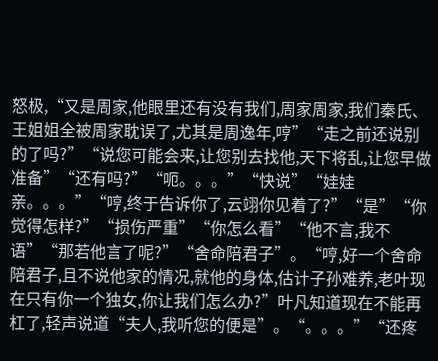怒极,“又是周家,他眼里还有没有我们,周家周家,我们秦氏、王姐姐全被周家耽误了,尤其是周逸年,哼”“走之前还说别的了吗?”“说您可能会来,让您别去找他,天下将乱,让您早做准备”“还有吗?”“呃。。。”“快说”“娃娃亲。。。”“哼,终于告诉你了,云翊你见着了?”“是”“你觉得怎样?”“损伤严重”“你怎么看”“他不言,我不语”“那若他言了呢?”“舍命陪君子”。“哼,好一个舍命陪君子,且不说他家的情况,就他的身体,估计子孙难养,老叶现在只有你一个独女,你让我们怎么办?”叶凡知道现在不能再杠了,轻声说道“夫人,我听您的便是”。“。。。”“还疼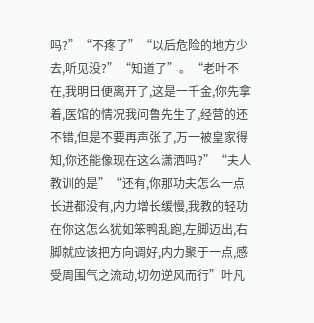吗?”“不疼了”“以后危险的地方少去,听见没?”“知道了”。“老叶不在,我明日便离开了,这是一千金,你先拿着,医馆的情况我问鲁先生了,经营的还不错,但是不要再声张了,万一被皇家得知,你还能像现在这么潇洒吗?”“夫人教训的是”“还有,你那功夫怎么一点长进都没有,内力增长缓慢,我教的轻功在你这怎么犹如笨鸭乱跑,左脚迈出,右脚就应该把方向调好,内力聚于一点,感受周围气之流动,切勿逆风而行”叶凡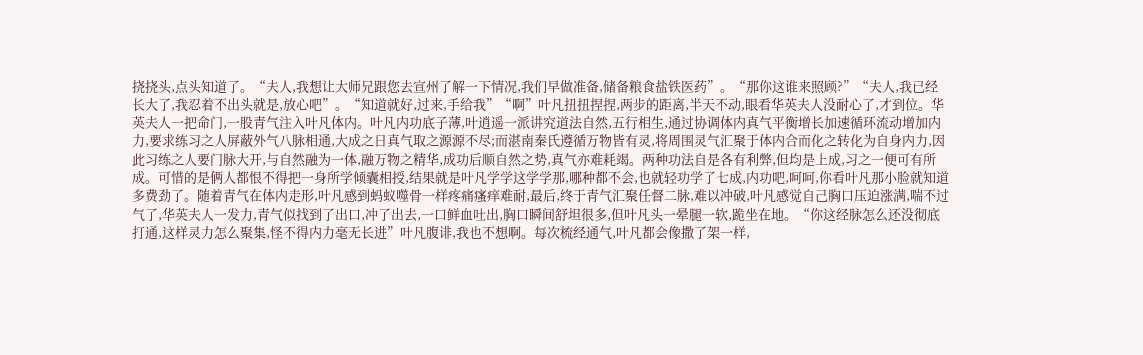挠挠头,点头知道了。“夫人,我想让大师兄跟您去宣州了解一下情况,我们早做准备,储备粮食盐铁医药”。“那你这谁来照顾?”“夫人,我已经长大了,我忍着不出头就是,放心吧”。“知道就好,过来,手给我”“啊”叶凡扭扭捏捏,两步的距离,半天不动,眼看华英夫人没耐心了,才到位。华英夫人一把命门,一股青气注入叶凡体内。叶凡内功底子薄,叶逍遥一派讲究道法自然,五行相生,通过协调体内真气平衡增长加速循环流动增加内力,要求练习之人屏蔽外气八脉相通,大成之日真气取之源源不尽;而湛南秦氏遵循万物皆有灵,将周围灵气汇聚于体内合而化之转化为自身内力,因此习练之人要门脉大开,与自然融为一体,融万物之精华,成功后顺自然之势,真气亦难耗竭。两种功法自是各有利弊,但均是上成,习之一便可有所成。可惜的是俩人都恨不得把一身所学倾囊相授,结果就是叶凡学学这学学那,哪种都不会,也就轻功学了七成,内功吧,呵呵,你看叶凡那小脸就知道多费劲了。随着青气在体内走形,叶凡感到蚂蚁噬骨一样疼痛瘙痒难耐,最后,终于青气汇聚任督二脉,难以冲破,叶凡感觉自己胸口压迫涨满,喘不过气了,华英夫人一发力,青气似找到了出口,冲了出去,一口鲜血吐出,胸口瞬间舒坦很多,但叶凡头一晕腿一软,跪坐在地。“你这经脉怎么还没彻底打通,这样灵力怎么聚集,怪不得内力毫无长进”叶凡腹诽,我也不想啊。每次梳经通气,叶凡都会像撒了架一样,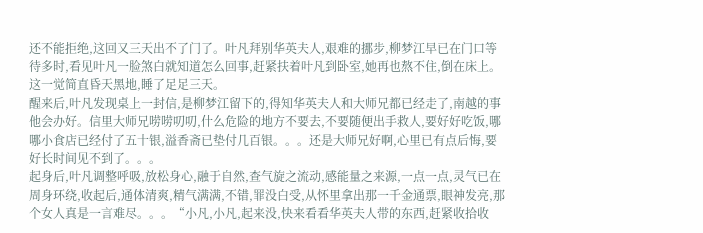还不能拒绝,这回又三天出不了门了。叶凡拜别华英夫人,艰难的挪步,柳梦江早已在门口等待多时,看见叶凡一脸煞白就知道怎么回事,赶紧扶着叶凡到卧室,她再也熬不住,倒在床上。这一觉简直昏天黑地,睡了足足三天。
醒来后,叶凡发现桌上一封信,是柳梦江留下的,得知华英夫人和大师兄都已经走了,南越的事他会办好。信里大师兄唠唠叨叨,什么危险的地方不要去,不要随便出手救人,要好好吃饭,哪哪小食店已经付了五十银,溢香斋已垫付几百银。。。还是大师兄好啊,心里已有点后悔,要好长时间见不到了。。。
起身后,叶凡调整呼吸,放松身心,融于自然,查气旋之流动,感能量之来源,一点一点,灵气已在周身环绕,收起后,通体清爽,精气满满,不错,罪没白受,从怀里拿出那一千金通票,眼神发亮,那个女人真是一言难尽。。。“小凡,小凡,起来没,快来看看华英夫人带的东西,赶紧收拾收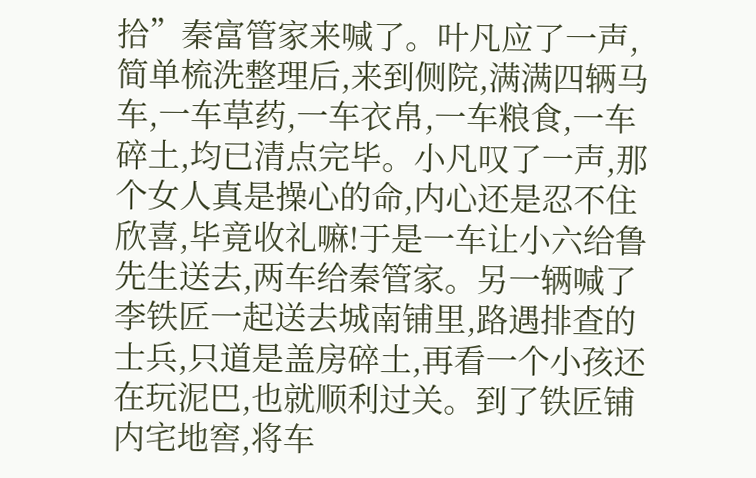拾”秦富管家来喊了。叶凡应了一声,简单梳洗整理后,来到侧院,满满四辆马车,一车草药,一车衣帛,一车粮食,一车碎土,均已清点完毕。小凡叹了一声,那个女人真是操心的命,内心还是忍不住欣喜,毕竟收礼嘛!于是一车让小六给鲁先生送去,两车给秦管家。另一辆喊了李铁匠一起送去城南铺里,路遇排查的士兵,只道是盖房碎土,再看一个小孩还在玩泥巴,也就顺利过关。到了铁匠铺内宅地窖,将车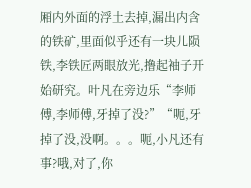厢内外面的浮土去掉,漏出内含的铁矿,里面似乎还有一块儿陨铁,李铁匠两眼放光,撸起袖子开始研究。叶凡在旁边乐“李师傅,李师傅,牙掉了没?”“呃,牙掉了没,没啊。。。呃,小凡还有事?哦,对了,你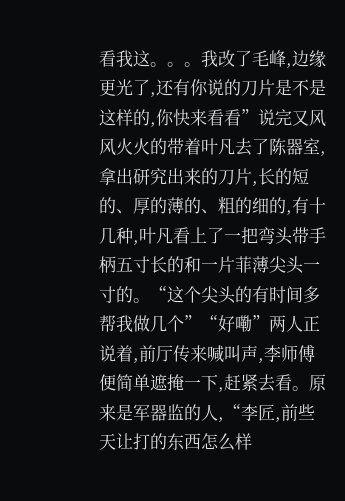看我这。。。我改了毛峰,边缘更光了,还有你说的刀片是不是这样的,你快来看看”说完又风风火火的带着叶凡去了陈器室,拿出研究出来的刀片,长的短的、厚的薄的、粗的细的,有十几种,叶凡看上了一把弯头带手柄五寸长的和一片菲薄尖头一寸的。“这个尖头的有时间多帮我做几个”“好嘞”两人正说着,前厅传来喊叫声,李师傅便简单遮掩一下,赶紧去看。原来是军器监的人,“李匠,前些天让打的东西怎么样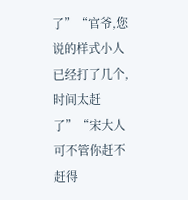了”“官爷,您说的样式小人已经打了几个,时间太赶了”“宋大人可不管你赶不赶得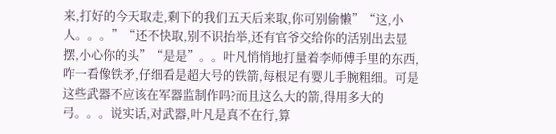来,打好的今天取走,剩下的我们五天后来取,你可别偷懒”“这,小人。。。”“还不快取,别不识抬举,还有官爷交给你的活别出去显摆,小心你的头”“是是”。。叶凡悄悄地打量着李师傅手里的东西,咋一看像铁矛,仔细看是超大号的铁箭,每根足有婴儿手腕粗细。可是这些武器不应该在军器监制作吗?而且这么大的箭,得用多大的弓。。。说实话,对武器,叶凡是真不在行,算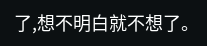了,想不明白就不想了。